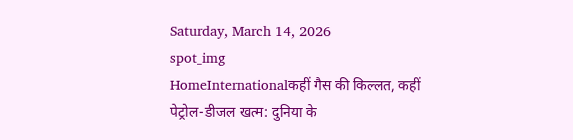Saturday, March 14, 2026
spot_img
HomeInternationalकहीं गैस की किल्लत, कहीं पेट्रोल-डीजल खत्म: दुनिया के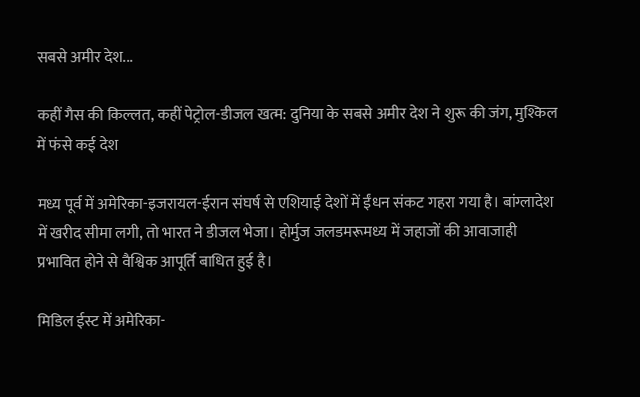सबसे अमीर देश...

कहीं गैस की किल्लत, कहीं पेट्रोल-डीजल खत्म: दुनिया के सबसे अमीर देश ने शुरू की जंग, मुश्किल में फंसे कई देश

मध्य पूर्व में अमेरिका-इजरायल-ईरान संघर्ष से एशियाई देशों में ईंधन संकट गहरा गया है। बांग्लादेश में खरीद सीमा लगी, तो भारत ने डीजल भेजा। होर्मुज जलडमरूमध्य में जहाजों की आवाजाही प्रभावित होने से वैश्विक आपूर्ति बाधित हुई है।

मिडिल ईस्ट में अमेरिका-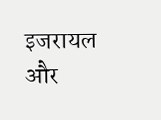इजरायल और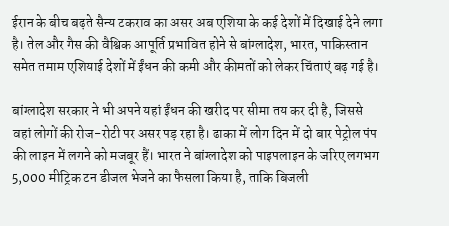ईरान के बीच बढ़ते सैन्य टकराव का असर अब एशिया के कई देशों में दिखाई देने लगा है। तेल और गैस की वैश्विक आपूर्ति प्रभावित होने से बांग्लादेश, भारत, पाकिस्तान समेत तमाम एशियाई देशों में ईंधन की कमी और कीमतों को लेकर चिंताएं बढ़ गई है।

बांग्लादेश सरकार ने भी अपने यहां ईंधन की खरीद पर सीमा तय कर दी है, जिससे वहां लोगों की रोज-रोटी पर असर पड़ रहा है। ढाका में लोग दिन में दो बार पेट्रोल पंप की लाइन में लगने को मजबूर हैं। भारत ने बांग्लादेश को पाइपलाइन के जरिए लगभग 5,000 मीट्रिक टन डीजल भेजने का फैसला किया है, ताकि बिजली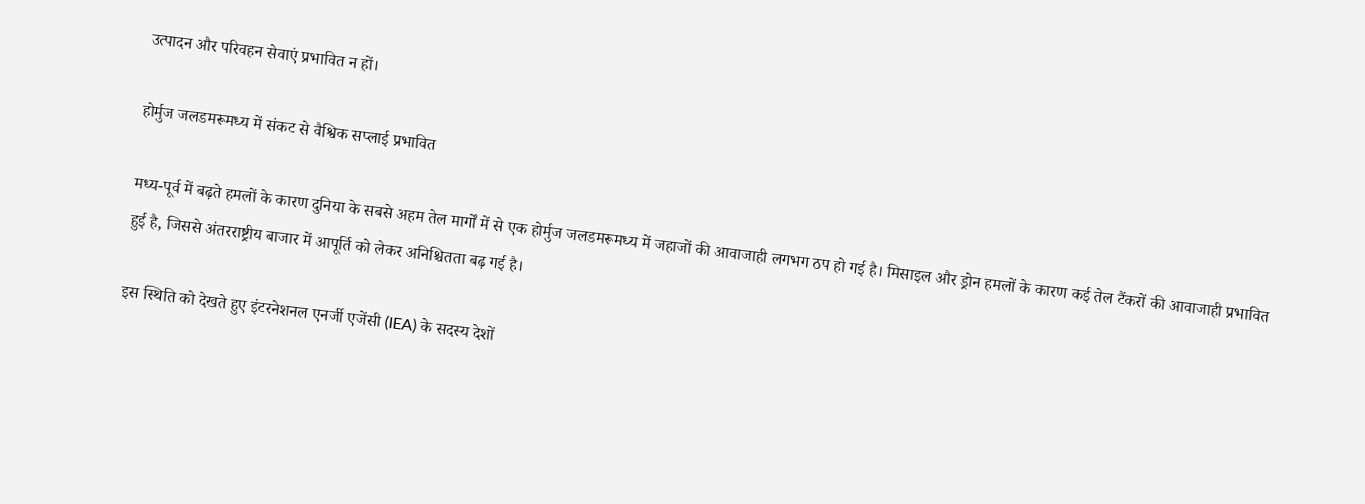उत्पादन और परिवहन सेवाएं प्रभावित न हों।

होर्मुज जलडमरूमध्य में संकट से वैश्विक सप्लाई प्रभावित

मध्य-पूर्व में बढ़ते हमलों के कारण दुनिया के सबसे अहम तेल मार्गों में से एक होर्मुज जलडमरूमध्य में जहाजों की आवाजाही लगभग ठप हो गई है। मिसाइल और ड्रोन हमलों के कारण कई तेल टैंकरों की आवाजाही प्रभावित हुई है, जिससे अंतरराष्ट्रीय बाजार में आपूर्ति को लेकर अनिश्चितता बढ़ गई है।

इस स्थिति को देखते हुए इंटरनेशनल एनर्जी एजेंसी (IEA) के सदस्य देशों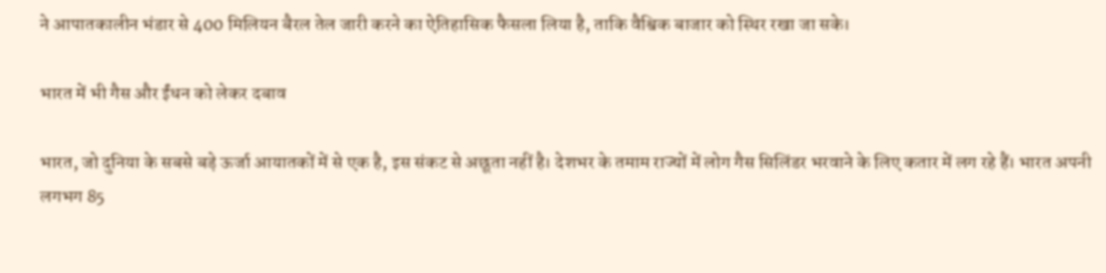ने आपातकालीन भंडार से 400 मिलियन बैरल तेल जारी करने का ऐतिहासिक फैसला लिया है, ताकि वैश्विक बाजार को स्थिर रखा जा सके।

भारत में भी गैस और ईंधन को लेकर दबाव

भारत, जो दुनिया के सबसे बड़े ऊर्जा आयातकों में से एक है, इस संकट से अछूता नहीं है। देशभर के तमाम राज्यों में लोग गैस सिलिंडर भरवाने के लिए कतार में लग रहे हैं। भारत अपनी लगभग 85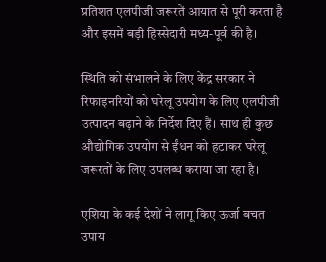प्रतिशत एलपीजी जरूरतें आयात से पूरी करता है और इसमें बड़ी हिस्सेदारी मध्य-पूर्व की है।

स्थिति को संभालने के लिए केंद्र सरकार ने रिफाइनरियों को घरेलू उपयोग के लिए एलपीजी उत्पादन बढ़ाने के निर्देश दिए हैं। साथ ही कुछ औद्योगिक उपयोग से ईंधन को हटाकर घरेलू जरूरतों के लिए उपलब्ध कराया जा रहा है।

एशिया के कई देशों ने लागू किए ऊर्जा बचत उपाय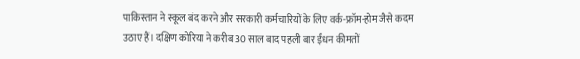पाकिस्तान ने स्कूल बंद करने और सरकारी कर्मचारियों के लिए वर्क-फ्रॉम-होम जैसे कदम उठाए हैं। दक्षिण कोरिया ने करीब 30 साल बाद पहली बार ईंधन कीमतों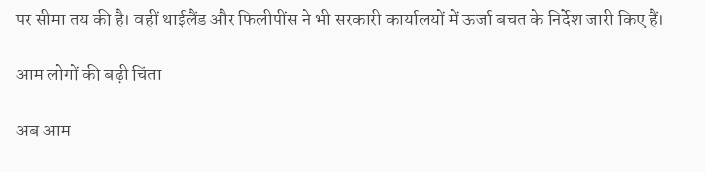पर सीमा तय की है। वहीं थाईलैंड और फिलीपींस ने भी सरकारी कार्यालयों में ऊर्जा बचत के निर्देश जारी किए हैं।

आम लोगों की बढ़ी चिंता

अब आम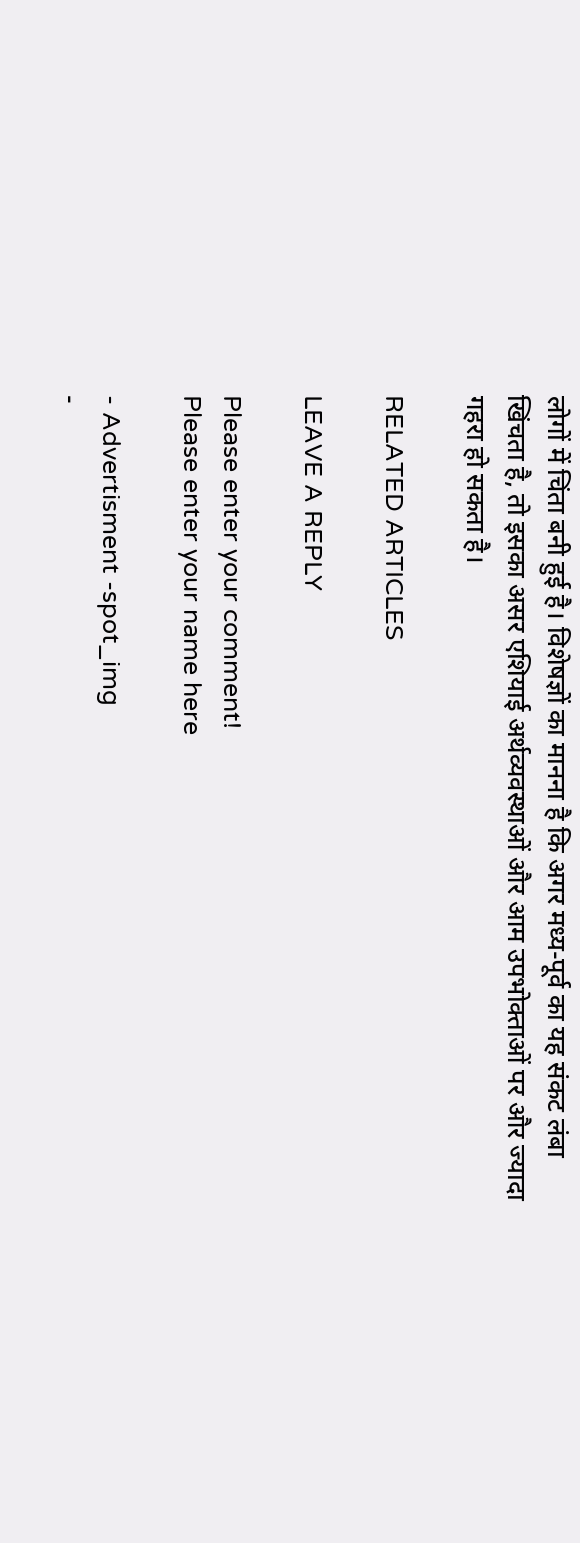लोगों में चिंता बनी हुई है। विशेषज्ञों का मानना है कि अगर मध्य-पूर्व का यह संकट लंबा खिंचता है, तो इसका असर एशियाई अर्थव्यवस्थाओं और आम उपभोक्ताओं पर और ज्यादा गहरा हो सकता है।

RELATED ARTICLES

LEAVE A REPLY

Please enter your comment!
Please enter your name here

- Advertisment -spot_img
-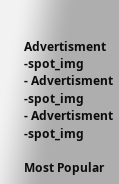Advertisment -spot_img
- Advertisment -spot_img
- Advertisment -spot_img

Most Popular